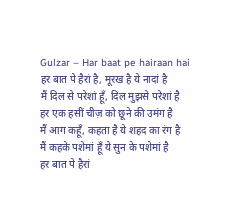Gulzar – Har baat pe hairaan hai
हर बात पे हैरां है, मूरख है ये नादां है
मैं दिल से परेशां हूँ, दिल मुझसे परेशां है
हर एक हसीं चीज़ को छूने की उमंग है
मैं आग कहूँ, कहता है ये शहद का रंग है
मैं कहके पशेमां हूँ ये सुन के पशेमां है
हर बात पे हैरां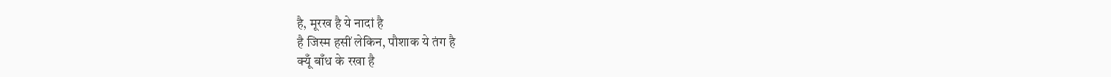है, मूरख है ये नादां है
है जिस्म हसीं लेकिन, पौशाक ये तंग है
क्यूँ बाँध के रखा है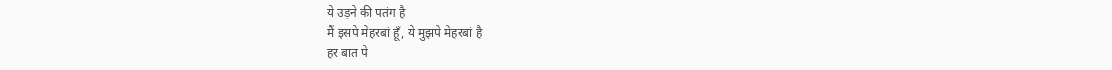ये उड़ने की पतंग है
मैं इसपे मेहरबां हूँ, ये मुझपे मेहरबां है
हर बात पे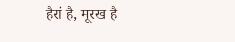हैरां है, मूरख है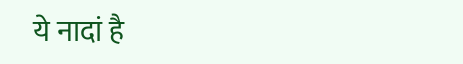ये नादां है